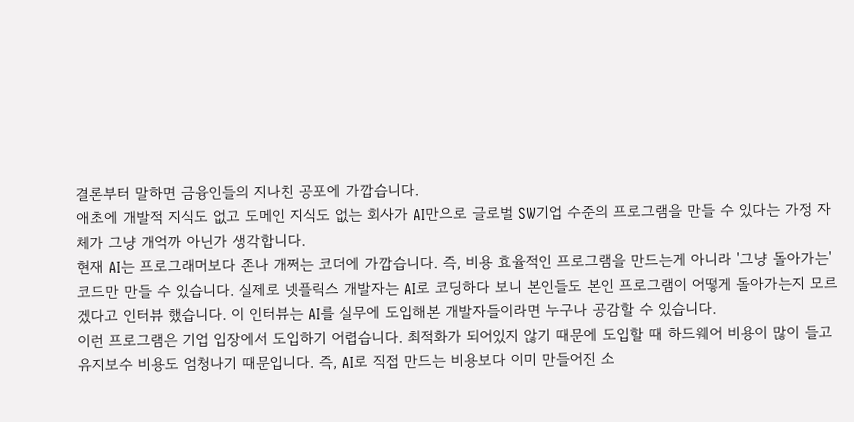결론부터 말하면 금융인들의 지나친 공포에 가깝습니다.
애초에 개발적 지식도 없고 도메인 지식도 없는 회사가 AI만으로 글로벌 SW기업 수준의 프로그램을 만들 수 있다는 가정 자체가 그냥 개억까 아닌가 생각합니다.
현재 AI는 프로그래머보다 존나 개쩌는 코더에 가깝습니다. 즉, 비용 효율적인 프로그램을 만드는게 아니라 '그냥 돌아가는' 코드만 만들 수 있습니다. 실제로 넷플릭스 개발자는 AI로 코딩하다 보니 본인들도 본인 프로그램이 어떻게 돌아가는지 모르겠다고 인터뷰 했습니다. 이 인터뷰는 AI를 실무에 도입해본 개발자들이라면 누구나 공감할 수 있습니다.
이런 프로그램은 기업 입장에서 도입하기 어렵습니다. 최적화가 되어있지 않기 때문에 도입할 때 하드웨어 비용이 많이 들고 유지보수 비용도 엄청나기 때문입니다. 즉, AI로 직접 만드는 비용보다 이미 만들어진 소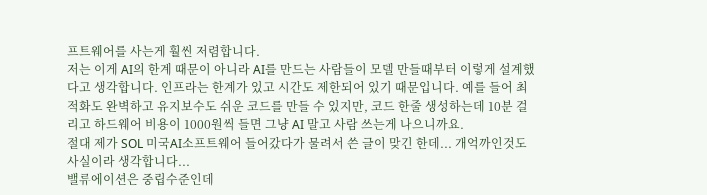프트웨어를 사는게 훨씬 저렴합니다.
저는 이게 AI의 한계 때문이 아니라 AI를 만드는 사람들이 모델 만들때부터 이렇게 설계했다고 생각합니다. 인프라는 한계가 있고 시간도 제한되어 있기 때문입니다. 예를 들어 최적화도 완벽하고 유지보수도 쉬운 코드를 만들 수 있지만, 코드 한줄 생성하는데 10분 걸리고 하드웨어 비용이 1000원씩 들면 그냥 AI 말고 사람 쓰는게 나으니까요.
절대 제가 SOL 미국AI소프트웨어 들어갔다가 물려서 쓴 글이 맞긴 한데... 개억까인것도 사실이라 생각합니다...
밸류에이션은 중립수준인데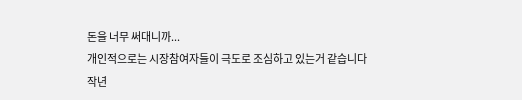돈을 너무 써대니까...
개인적으로는 시장참여자들이 극도로 조심하고 있는거 같습니다
작년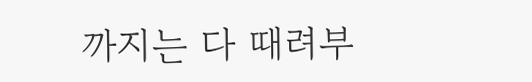까지는 다 때려부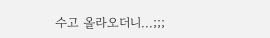수고 올라오더니...;;;